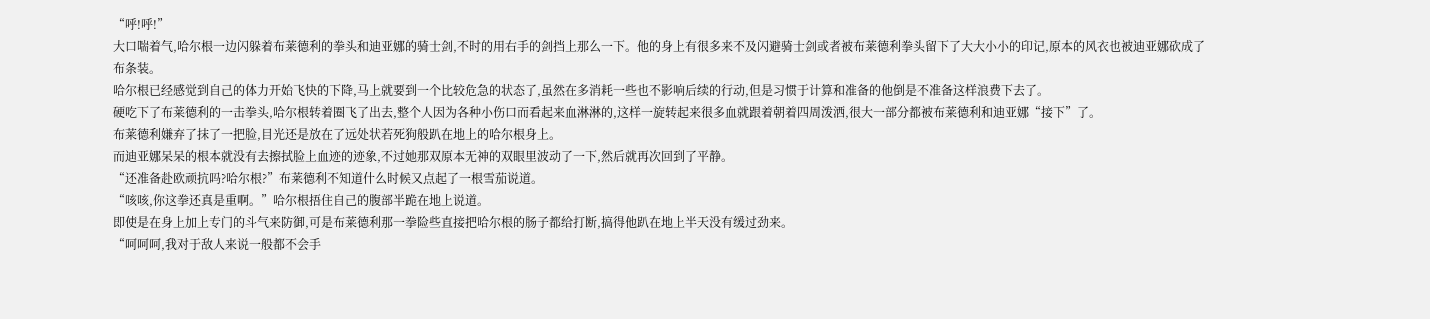“呼!呼!”
大口喘着气,哈尔根一边闪躲着布莱德利的拳头和迪亚娜的骑士剑,不时的用右手的剑挡上那么一下。他的身上有很多来不及闪避骑士剑或者被布莱德利拳头留下了大大小小的印记,原本的风衣也被迪亚娜砍成了布条装。
哈尔根已经感觉到自己的体力开始飞快的下降,马上就要到一个比较危急的状态了,虽然在多消耗一些也不影响后续的行动,但是习惯于计算和准备的他倒是不准备这样浪费下去了。
硬吃下了布莱德利的一击拳头,哈尔根转着圈飞了出去,整个人因为各种小伤口而看起来血淋淋的,这样一旋转起来很多血就跟着朝着四周泼洒,很大一部分都被布莱德利和迪亚娜“接下”了。
布莱德利嫌弃了抹了一把脸,目光还是放在了远处状若死狗般趴在地上的哈尔根身上。
而迪亚娜呆呆的根本就没有去擦拭脸上血迹的迹象,不过她那双原本无神的双眼里波动了一下,然后就再次回到了平静。
“还准备赴欧顽抗吗?哈尔根?”布莱德利不知道什么时候又点起了一根雪茄说道。
“咳咳,你这拳还真是重啊。”哈尔根捂住自己的腹部半跪在地上说道。
即使是在身上加上专门的斗气来防御,可是布莱德利那一拳险些直接把哈尔根的肠子都给打断,搞得他趴在地上半天没有缓过劲来。
“呵呵呵,我对于敌人来说一般都不会手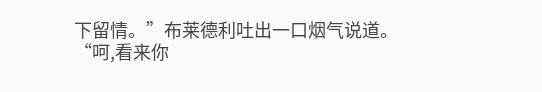下留情。”布莱德利吐出一口烟气说道。
“呵,看来你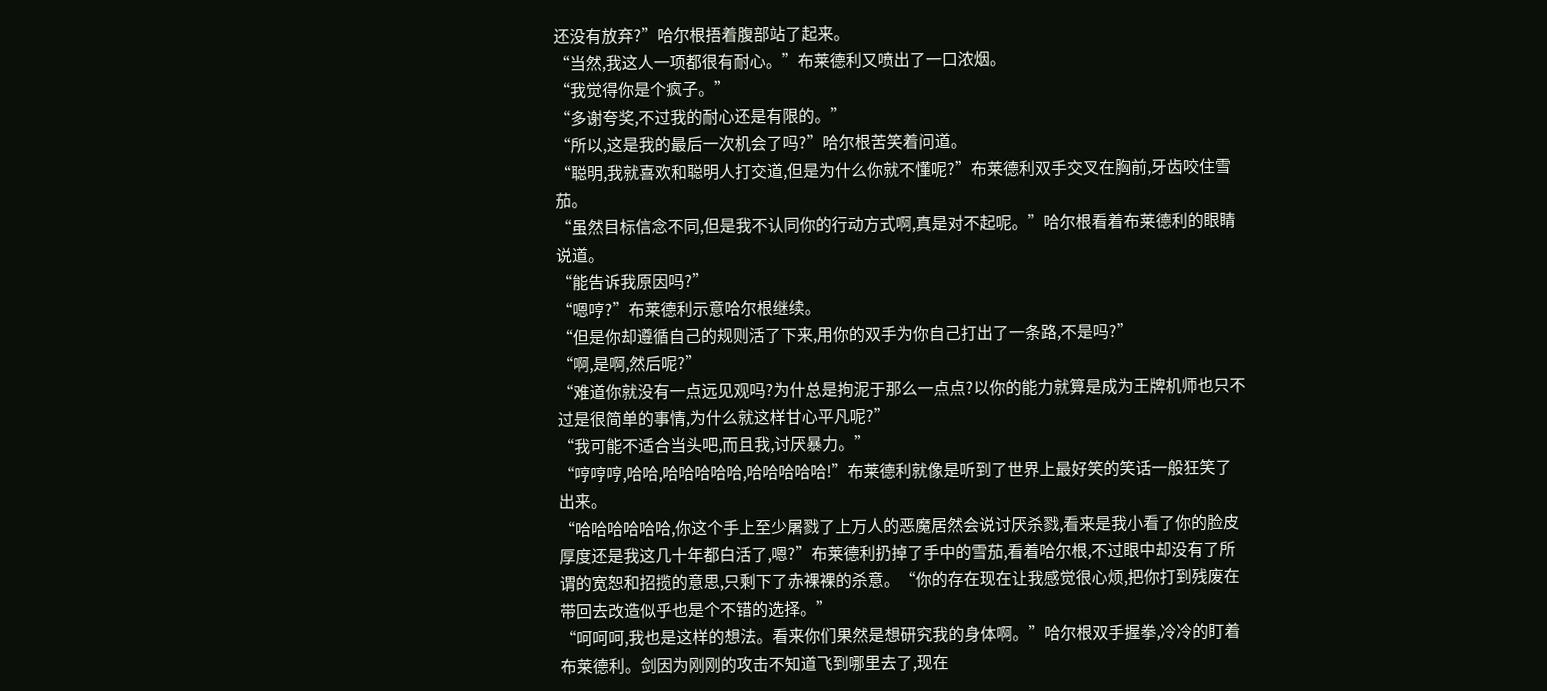还没有放弃?”哈尔根捂着腹部站了起来。
“当然,我这人一项都很有耐心。”布莱德利又喷出了一口浓烟。
“我觉得你是个疯子。”
“多谢夸奖,不过我的耐心还是有限的。”
“所以,这是我的最后一次机会了吗?”哈尔根苦笑着问道。
“聪明,我就喜欢和聪明人打交道,但是为什么你就不懂呢?”布莱德利双手交叉在胸前,牙齿咬住雪茄。
“虽然目标信念不同,但是我不认同你的行动方式啊,真是对不起呢。”哈尔根看着布莱德利的眼睛说道。
“能告诉我原因吗?”
“嗯哼?”布莱德利示意哈尔根继续。
“但是你却遵循自己的规则活了下来,用你的双手为你自己打出了一条路,不是吗?”
“啊,是啊,然后呢?”
“难道你就没有一点远见观吗?为什总是拘泥于那么一点点?以你的能力就算是成为王牌机师也只不过是很简单的事情,为什么就这样甘心平凡呢?”
“我可能不适合当头吧,而且我,讨厌暴力。”
“哼哼哼,哈哈,哈哈哈哈哈,哈哈哈哈哈!”布莱德利就像是听到了世界上最好笑的笑话一般狂笑了出来。
“哈哈哈哈哈哈,你这个手上至少屠戮了上万人的恶魔居然会说讨厌杀戮,看来是我小看了你的脸皮厚度还是我这几十年都白活了,嗯?”布莱德利扔掉了手中的雪茄,看着哈尔根,不过眼中却没有了所谓的宽恕和招揽的意思,只剩下了赤裸裸的杀意。“你的存在现在让我感觉很心烦,把你打到残废在带回去改造似乎也是个不错的选择。”
“呵呵呵,我也是这样的想法。看来你们果然是想研究我的身体啊。”哈尔根双手握拳,冷冷的盯着布莱德利。剑因为刚刚的攻击不知道飞到哪里去了,现在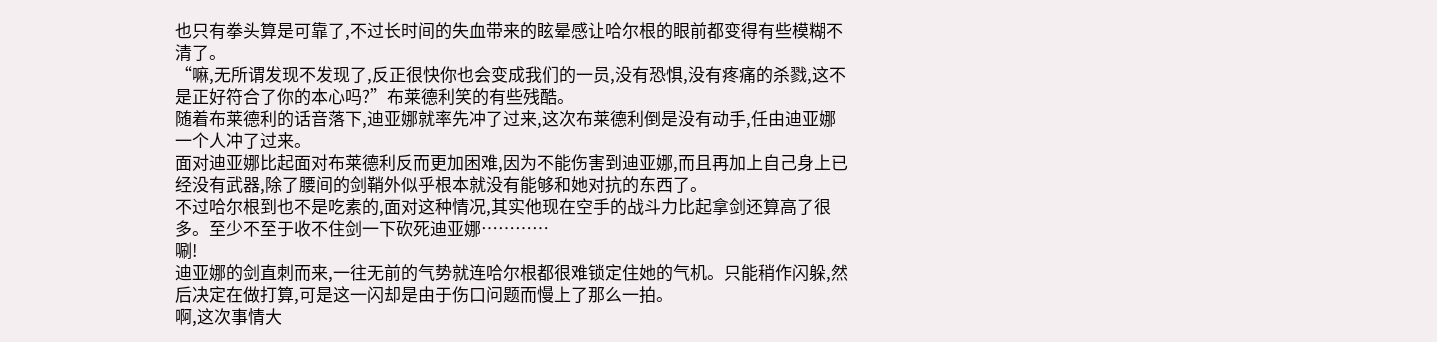也只有拳头算是可靠了,不过长时间的失血带来的眩晕感让哈尔根的眼前都变得有些模糊不清了。
“嘛,无所谓发现不发现了,反正很快你也会变成我们的一员,没有恐惧,没有疼痛的杀戮,这不是正好符合了你的本心吗?”布莱德利笑的有些残酷。
随着布莱德利的话音落下,迪亚娜就率先冲了过来,这次布莱德利倒是没有动手,任由迪亚娜一个人冲了过来。
面对迪亚娜比起面对布莱德利反而更加困难,因为不能伤害到迪亚娜,而且再加上自己身上已经没有武器,除了腰间的剑鞘外似乎根本就没有能够和她对抗的东西了。
不过哈尔根到也不是吃素的,面对这种情况,其实他现在空手的战斗力比起拿剑还算高了很多。至少不至于收不住剑一下砍死迪亚娜…………
唰!
迪亚娜的剑直刺而来,一往无前的气势就连哈尔根都很难锁定住她的气机。只能稍作闪躲,然后决定在做打算,可是这一闪却是由于伤口问题而慢上了那么一拍。
啊,这次事情大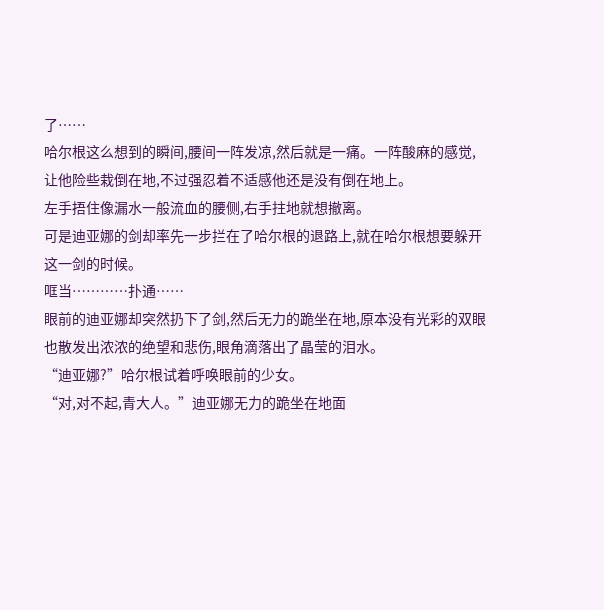了……
哈尔根这么想到的瞬间,腰间一阵发凉,然后就是一痛。一阵酸麻的感觉,让他险些栽倒在地,不过强忍着不适感他还是没有倒在地上。
左手捂住像漏水一般流血的腰侧,右手拄地就想撤离。
可是迪亚娜的剑却率先一步拦在了哈尔根的退路上,就在哈尔根想要躲开这一剑的时候。
哐当…………扑通……
眼前的迪亚娜却突然扔下了剑,然后无力的跪坐在地,原本没有光彩的双眼也散发出浓浓的绝望和悲伤,眼角滴落出了晶莹的泪水。
“迪亚娜?”哈尔根试着呼唤眼前的少女。
“对,对不起,青大人。”迪亚娜无力的跪坐在地面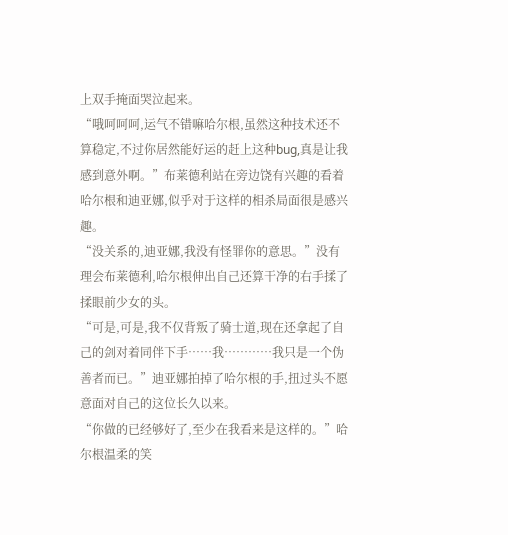上双手掩面哭泣起来。
“哦呵呵呵,运气不错嘛哈尔根,虽然这种技术还不算稳定,不过你居然能好运的赶上这种bug,真是让我感到意外啊。”布莱德利站在旁边饶有兴趣的看着哈尔根和迪亚娜,似乎对于这样的相杀局面很是感兴趣。
“没关系的,迪亚娜,我没有怪罪你的意思。”没有理会布莱德利,哈尔根伸出自己还算干净的右手揉了揉眼前少女的头。
“可是,可是,我不仅背叛了骑士道,现在还拿起了自己的剑对着同伴下手……我…………我只是一个伪善者而已。”迪亚娜拍掉了哈尔根的手,扭过头不愿意面对自己的这位长久以来。
“你做的已经够好了,至少在我看来是这样的。”哈尔根温柔的笑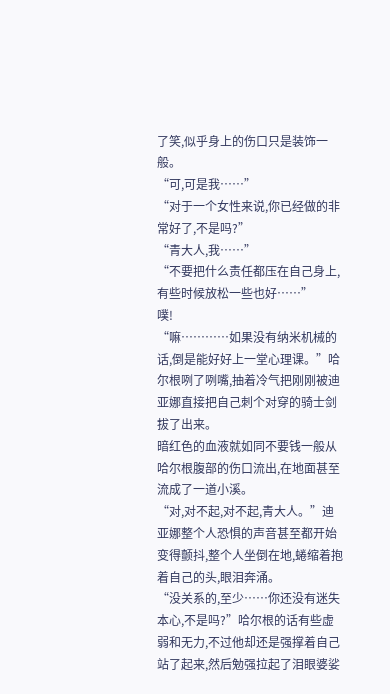了笑,似乎身上的伤口只是装饰一般。
“可,可是我……”
“对于一个女性来说,你已经做的非常好了,不是吗?”
“青大人,我……”
“不要把什么责任都压在自己身上,有些时候放松一些也好……”
噗!
“嘛…………如果没有纳米机械的话,倒是能好好上一堂心理课。”哈尔根咧了咧嘴,抽着冷气把刚刚被迪亚娜直接把自己刺个对穿的骑士剑拔了出来。
暗红色的血液就如同不要钱一般从哈尔根腹部的伤口流出,在地面甚至流成了一道小溪。
“对,对不起,对不起,青大人。”迪亚娜整个人恐惧的声音甚至都开始变得颤抖,整个人坐倒在地,蜷缩着抱着自己的头,眼泪奔涌。
“没关系的,至少……你还没有迷失本心,不是吗?”哈尔根的话有些虚弱和无力,不过他却还是强撑着自己站了起来,然后勉强拉起了泪眼婆娑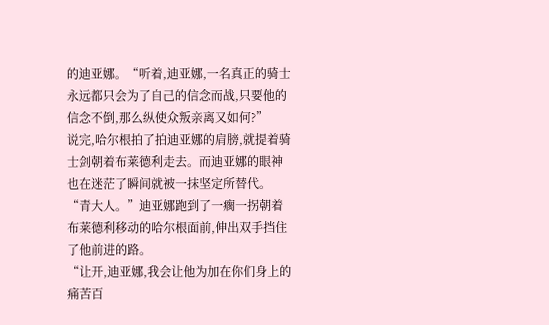的迪亚娜。“听着,迪亚娜,一名真正的骑士永远都只会为了自己的信念而战,只要他的信念不倒,那么纵使众叛亲离又如何?”
说完,哈尔根拍了拍迪亚娜的肩膀,就提着骑士剑朝着布莱德利走去。而迪亚娜的眼神也在迷茫了瞬间就被一抹坚定所替代。
“青大人。”迪亚娜跑到了一瘸一拐朝着布莱德利移动的哈尔根面前,伸出双手挡住了他前进的路。
“让开,迪亚娜,我会让他为加在你们身上的痛苦百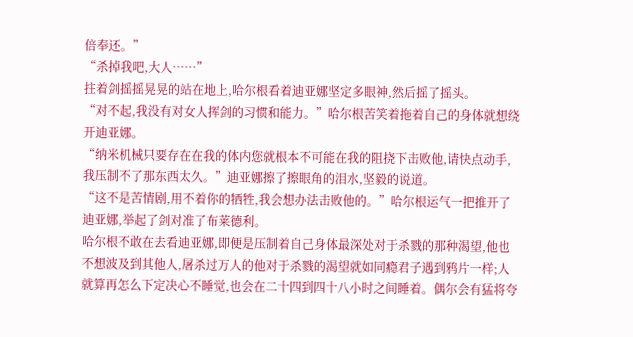倍奉还。”
“杀掉我吧,大人……”
拄着剑摇摇晃晃的站在地上,哈尔根看着迪亚娜坚定多眼神,然后摇了摇头。
“对不起,我没有对女人挥剑的习惯和能力。”哈尔根苦笑着拖着自己的身体就想绕开迪亚娜。
“纳米机械只要存在在我的体内您就根本不可能在我的阻挠下击败他,请快点动手,我压制不了那东西太久。”迪亚娜擦了擦眼角的泪水,坚毅的说道。
“这不是苦情剧,用不着你的牺牲,我会想办法击败他的。”哈尔根运气一把推开了迪亚娜,举起了剑对准了布莱德利。
哈尔根不敢在去看迪亚娜,即便是压制着自己身体最深处对于杀戮的那种渴望,他也不想波及到其他人,屠杀过万人的他对于杀戮的渴望就如同瘾君子遇到鸦片一样;人就算再怎么下定决心不睡觉,也会在二十四到四十八小时之间睡着。偶尔会有猛将夸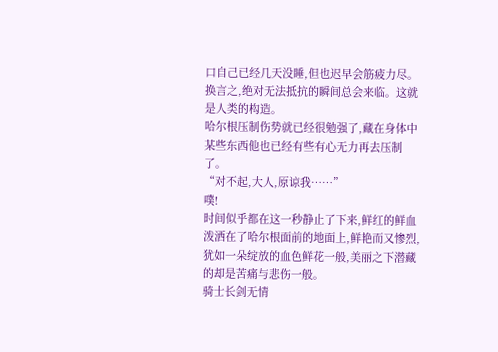口自己已经几天没睡,但也迟早会筋疲力尽。换言之,绝对无法抵抗的瞬间总会来临。这就是人类的构造。
哈尔根压制伤势就已经很勉强了,藏在身体中某些东西他也已经有些有心无力再去压制了。
“对不起,大人,原谅我……”
噗!
时间似乎都在这一秒静止了下来,鲜红的鲜血泼洒在了哈尔根面前的地面上,鲜艳而又惨烈,犹如一朵绽放的血色鲜花一般,美丽之下潜藏的却是苦痛与悲伤一般。
骑士长剑无情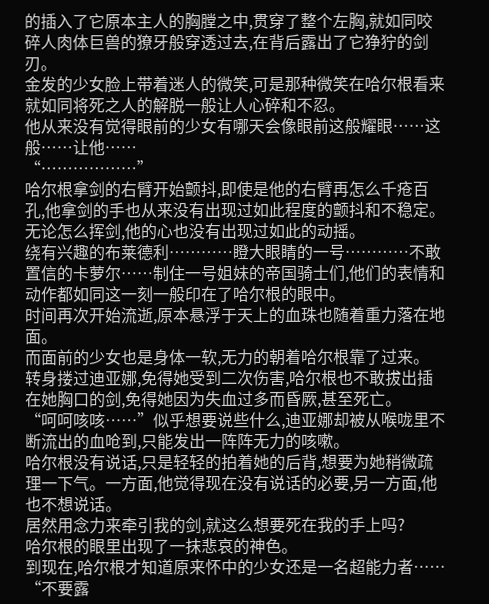的插入了它原本主人的胸膛之中,贯穿了整个左胸,就如同咬碎人肉体巨兽的獠牙般穿透过去,在背后露出了它狰狞的剑刃。
金发的少女脸上带着迷人的微笑,可是那种微笑在哈尔根看来就如同将死之人的解脱一般让人心碎和不忍。
他从来没有觉得眼前的少女有哪天会像眼前这般耀眼……这般……让他……
“………………”
哈尔根拿剑的右臂开始颤抖,即使是他的右臂再怎么千疮百孔,他拿剑的手也从来没有出现过如此程度的颤抖和不稳定。
无论怎么挥剑,他的心也没有出现过如此的动摇。
绕有兴趣的布莱德利…………瞪大眼睛的一号…………不敢置信的卡萝尔……制住一号姐妹的帝国骑士们,他们的表情和动作都如同这一刻一般印在了哈尔根的眼中。
时间再次开始流逝,原本悬浮于天上的血珠也随着重力落在地面。
而面前的少女也是身体一软,无力的朝着哈尔根靠了过来。
转身搂过迪亚娜,免得她受到二次伤害,哈尔根也不敢拔出插在她胸口的剑,免得她因为失血过多而昏厥,甚至死亡。
“呵呵咳咳……”似乎想要说些什么,迪亚娜却被从喉咙里不断流出的血呛到,只能发出一阵阵无力的咳嗽。
哈尔根没有说话,只是轻轻的拍着她的后背,想要为她稍微疏理一下气。一方面,他觉得现在没有说话的必要,另一方面,他也不想说话。
居然用念力来牵引我的剑,就这么想要死在我的手上吗?
哈尔根的眼里出现了一抹悲哀的神色。
到现在,哈尔根才知道原来怀中的少女还是一名超能力者……
“不要露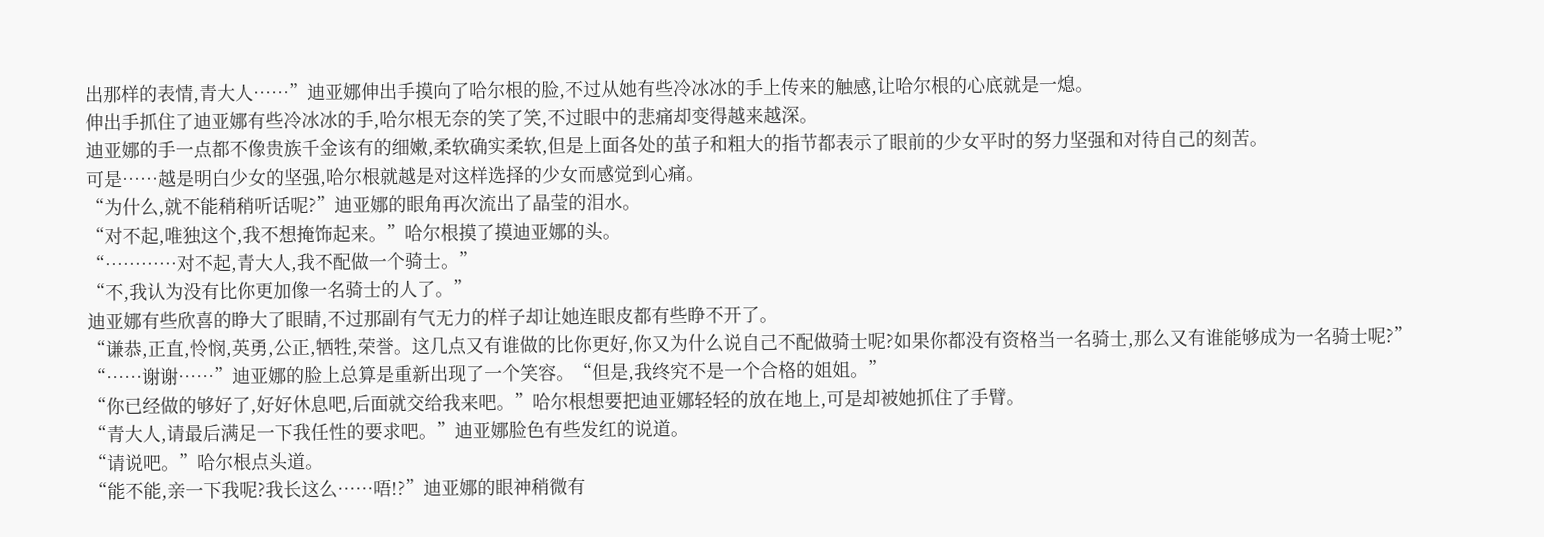出那样的表情,青大人……”迪亚娜伸出手摸向了哈尔根的脸,不过从她有些冷冰冰的手上传来的触感,让哈尔根的心底就是一熄。
伸出手抓住了迪亚娜有些冷冰冰的手,哈尔根无奈的笑了笑,不过眼中的悲痛却变得越来越深。
迪亚娜的手一点都不像贵族千金该有的细嫩,柔软确实柔软,但是上面各处的茧子和粗大的指节都表示了眼前的少女平时的努力坚强和对待自己的刻苦。
可是……越是明白少女的坚强,哈尔根就越是对这样选择的少女而感觉到心痛。
“为什么,就不能稍稍听话呢?”迪亚娜的眼角再次流出了晶莹的泪水。
“对不起,唯独这个,我不想掩饰起来。”哈尔根摸了摸迪亚娜的头。
“…………对不起,青大人,我不配做一个骑士。”
“不,我认为没有比你更加像一名骑士的人了。”
迪亚娜有些欣喜的睁大了眼睛,不过那副有气无力的样子却让她连眼皮都有些睁不开了。
“谦恭,正直,怜悯,英勇,公正,牺牲,荣誉。这几点又有谁做的比你更好,你又为什么说自己不配做骑士呢?如果你都没有资格当一名骑士,那么又有谁能够成为一名骑士呢?”
“……谢谢……”迪亚娜的脸上总算是重新出现了一个笑容。“但是,我终究不是一个合格的姐姐。”
“你已经做的够好了,好好休息吧,后面就交给我来吧。”哈尔根想要把迪亚娜轻轻的放在地上,可是却被她抓住了手臂。
“青大人,请最后满足一下我任性的要求吧。”迪亚娜脸色有些发红的说道。
“请说吧。”哈尔根点头道。
“能不能,亲一下我呢?我长这么……唔!?”迪亚娜的眼神稍微有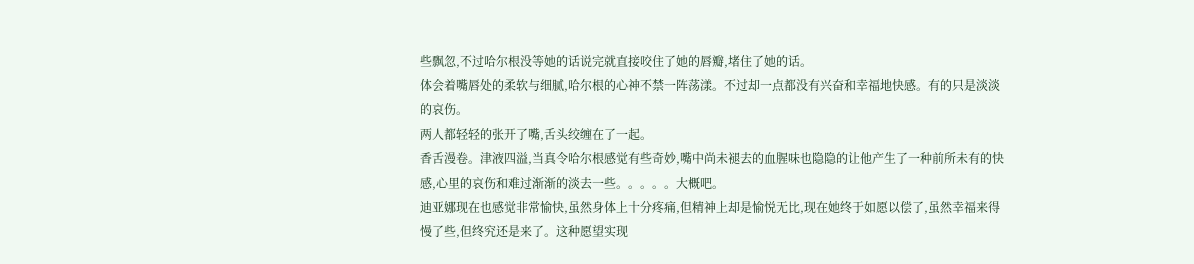些飘忽,不过哈尔根没等她的话说完就直接咬住了她的唇瓣,堵住了她的话。
体会着嘴唇处的柔软与细腻,哈尔根的心神不禁一阵荡漾。不过却一点都没有兴奋和幸福地快感。有的只是淡淡的哀伤。
两人都轻轻的张开了嘴,舌头绞缠在了一起。
香舌漫卷。津液四溢,当真令哈尔根感觉有些奇妙,嘴中尚未褪去的血腥味也隐隐的让他产生了一种前所未有的快感,心里的哀伤和难过渐渐的淡去一些。。。。。大概吧。
迪亚娜现在也感觉非常愉快,虽然身体上十分疼痛,但精神上却是愉悦无比,现在她终于如愿以偿了,虽然幸福来得慢了些,但终究还是来了。这种愿望实现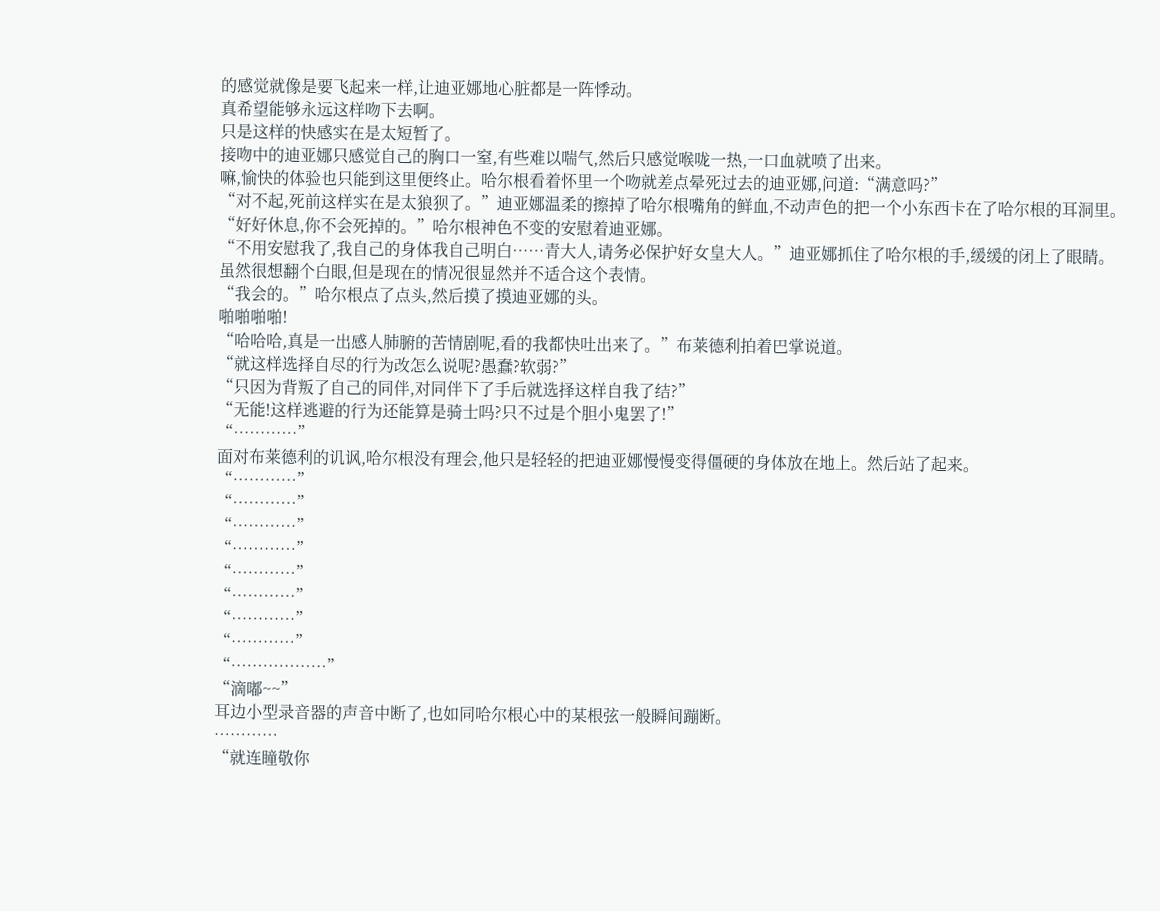的感觉就像是要飞起来一样,让迪亚娜地心脏都是一阵悸动。
真希望能够永远这样吻下去啊。
只是这样的快感实在是太短暂了。
接吻中的迪亚娜只感觉自己的胸口一窒,有些难以喘气,然后只感觉喉咙一热,一口血就喷了出来。
嘛,愉快的体验也只能到这里便终止。哈尔根看着怀里一个吻就差点晕死过去的迪亚娜,问道:“满意吗?”
“对不起,死前这样实在是太狼狈了。”迪亚娜温柔的擦掉了哈尔根嘴角的鲜血,不动声色的把一个小东西卡在了哈尔根的耳洞里。
“好好休息,你不会死掉的。”哈尔根神色不变的安慰着迪亚娜。
“不用安慰我了,我自己的身体我自己明白……青大人,请务必保护好女皇大人。”迪亚娜抓住了哈尔根的手,缓缓的闭上了眼睛。
虽然很想翻个白眼,但是现在的情况很显然并不适合这个表情。
“我会的。”哈尔根点了点头,然后摸了摸迪亚娜的头。
啪啪啪啪!
“哈哈哈,真是一出感人肺腑的苦情剧呢,看的我都快吐出来了。”布莱德利拍着巴掌说道。
“就这样选择自尽的行为改怎么说呢?愚蠢?软弱?”
“只因为背叛了自己的同伴,对同伴下了手后就选择这样自我了结?”
“无能!这样逃避的行为还能算是骑士吗?只不过是个胆小鬼罢了!”
“…………”
面对布莱德利的讥讽,哈尔根没有理会,他只是轻轻的把迪亚娜慢慢变得僵硬的身体放在地上。然后站了起来。
“…………”
“…………”
“…………”
“…………”
“…………”
“…………”
“…………”
“…………”
“………………”
“滴嘟~~”
耳边小型录音器的声音中断了,也如同哈尔根心中的某根弦一般瞬间蹦断。
…………
“就连瞳敬你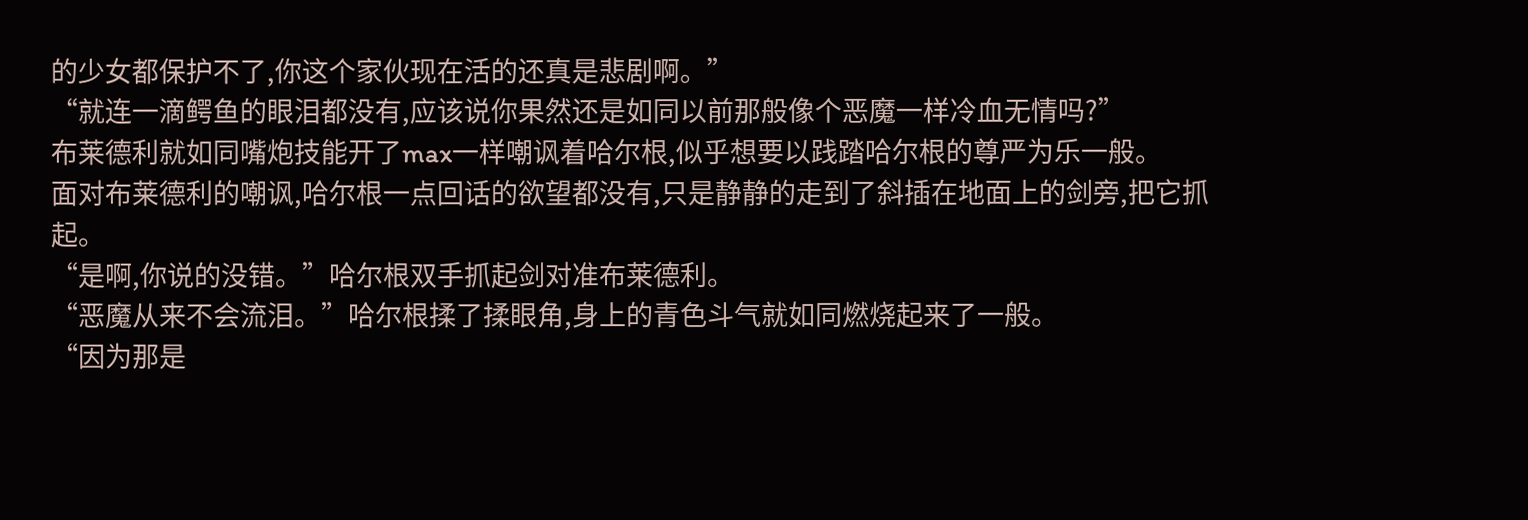的少女都保护不了,你这个家伙现在活的还真是悲剧啊。”
“就连一滴鳄鱼的眼泪都没有,应该说你果然还是如同以前那般像个恶魔一样冷血无情吗?”
布莱德利就如同嘴炮技能开了max一样嘲讽着哈尔根,似乎想要以践踏哈尔根的尊严为乐一般。
面对布莱德利的嘲讽,哈尔根一点回话的欲望都没有,只是静静的走到了斜插在地面上的剑旁,把它抓起。
“是啊,你说的没错。”哈尔根双手抓起剑对准布莱德利。
“恶魔从来不会流泪。”哈尔根揉了揉眼角,身上的青色斗气就如同燃烧起来了一般。
“因为那是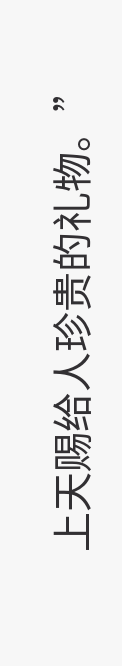上天赐给人珍贵的礼物。”